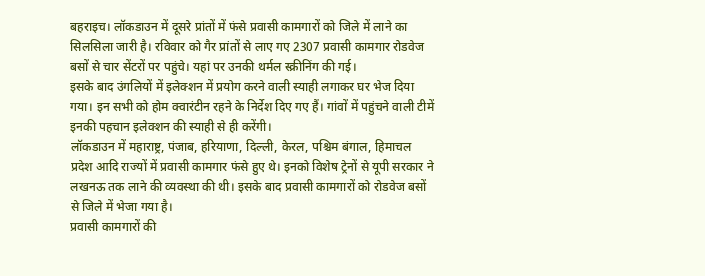बहराइच। लॉकडाउन में दूसरे प्रांतों में फंसे प्रवासी कामगारों को जिले में लाने का सिलसिला जारी है। रविवार को गैर प्रांतों से लाए गए 2307 प्रवासी कामगार रोडवेज बसों से चार सेंटरों पर पहुंचे। यहां पर उनकी थर्मल स्क्रीनिंग की गई।
इसके बाद उंगलियों में इलेक्शन में प्रयोग करने वाली स्याही लगाकर घर भेज दिया गया। इन सभी को होम क्वारंटीन रहने के निर्देश दिए गए हैं। गांवों में पहुंचने वाली टीमें इनकी पहचान इलेक्शन की स्याही से ही करेंगी।
लॉकडाउन में महाराष्ट्र, पंजाब, हरियाणा, दिल्ली, केरल, पश्चिम बंगाल, हिमाचल प्रदेश आदि राज्यों में प्रवासी कामगार फंसे हुए थे। इनको विशेष ट्रेनों से यूपी सरकार ने लखनऊ तक लाने की व्यवस्था की थी। इसके बाद प्रवासी कामगारों को रोडवेज बसों से जिले में भेजा गया है।
प्रवासी कामगारों की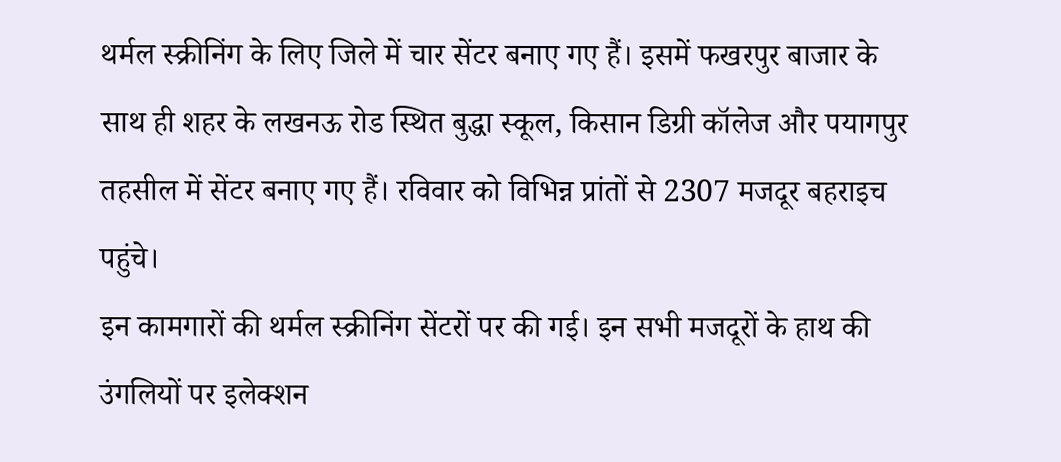थर्मल स्क्रीनिंग के लिए जिले में चार सेंटर बनाए गए हैं। इसमें फखरपुर बाजार के साथ ही शहर के लखनऊ रोड स्थित बुद्धा स्कूल, किसान डिग्री कॉलेज और पयागपुर तहसील में सेंटर बनाए गए हैं। रविवार को विभिन्न प्रांतों से 2307 मजदूर बहराइच पहुंचे।
इन कामगारों की थर्मल स्क्रीनिंग सेंटरों पर की गई। इन सभी मजदूरों के हाथ की उंगलियों पर इलेक्शन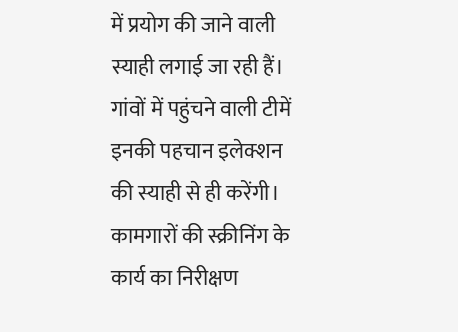में प्रयोग की जाने वाली स्याही लगाई जा रही हैं। गांवों में पहुंचने वाली टीमें इनकी पहचान इलेक्शन की स्याही से ही करेंगी।
कामगारों की स्क्रीनिंग के कार्य का निरीक्षण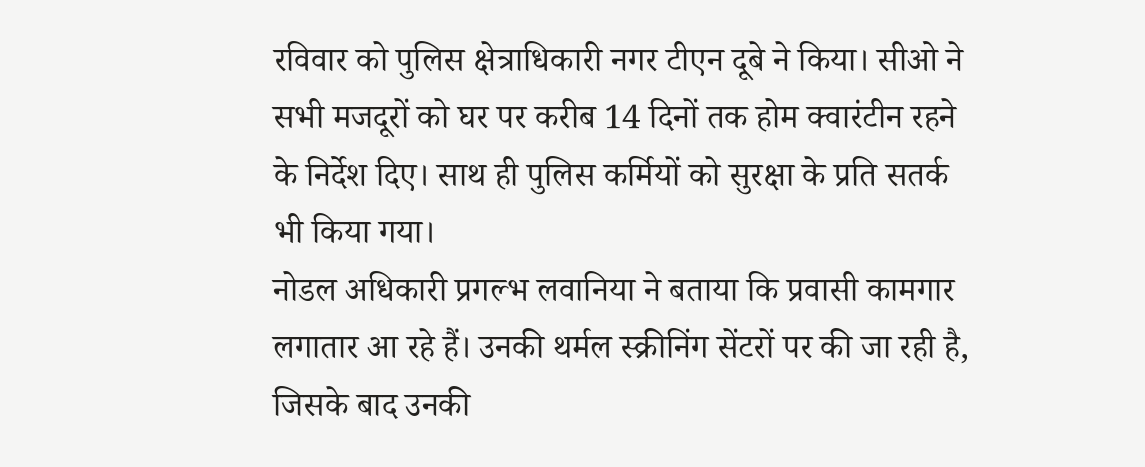रविवार को पुलिस क्षेत्राधिकारी नगर टीएन दूबे ने किया। सीओ ने सभी मजदूरों को घर पर करीब 14 दिनों तक होम क्वारंटीन रहने के निर्देश दिए। साथ ही पुलिस कर्मियों को सुरक्षा के प्रति सतर्क भी किया गया।
नोडल अधिकारी प्रगल्भ लवानिया ने बताया कि प्रवासी कामगार लगातार आ रहे हैं। उनकी थर्मल स्क्रीनिंग सेंटरों पर की जा रही है, जिसके बाद उनकी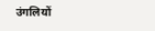उंगलियों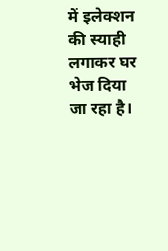में इलेक्शन की स्याही लगाकर घर भेज दिया जा रहा है।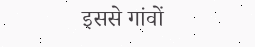इससे गांवों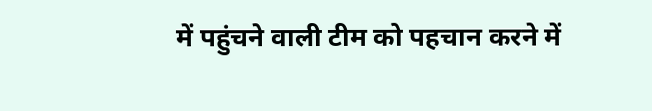में पहुंचने वाली टीम को पहचान करने में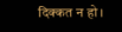दिक्कत न हो।